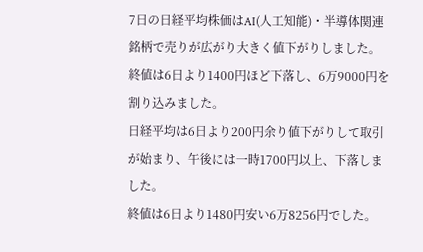7日の日経平均株価はAI(人工知能)・半導体関連銘柄で売りが広がり大きく値下がりしました。終値は6日より1400円ほど下落し、6万9000円を割り込みました。
日経平均は6日より200円余り値下がりして取引が始まり、午後には一時1700円以上、下落しました。
終値は6日より1480円安い6万8256円でした。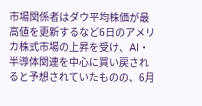市場関係者はダウ平均株価が最高値を更新するなど6日のアメリカ株式市場の上昇を受け、AI・半導体関連を中心に買い戻されると予想されていたものの、6月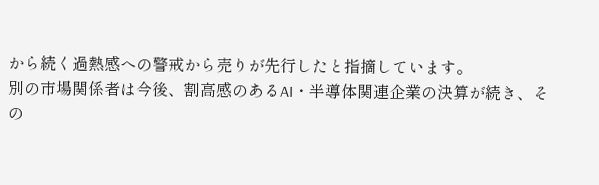から続く過熱感への警戒から売りが先行したと指摘しています。
別の市場関係者は今後、割高感のあるAI・半導体関連企業の決算が続き、その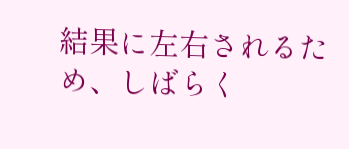結果に左右されるため、しばらく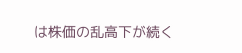は株価の乱高下が続く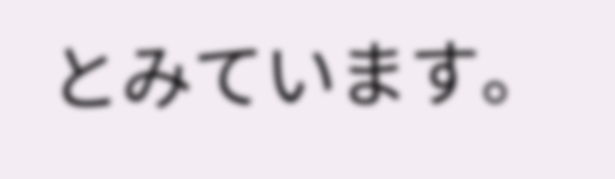とみています。